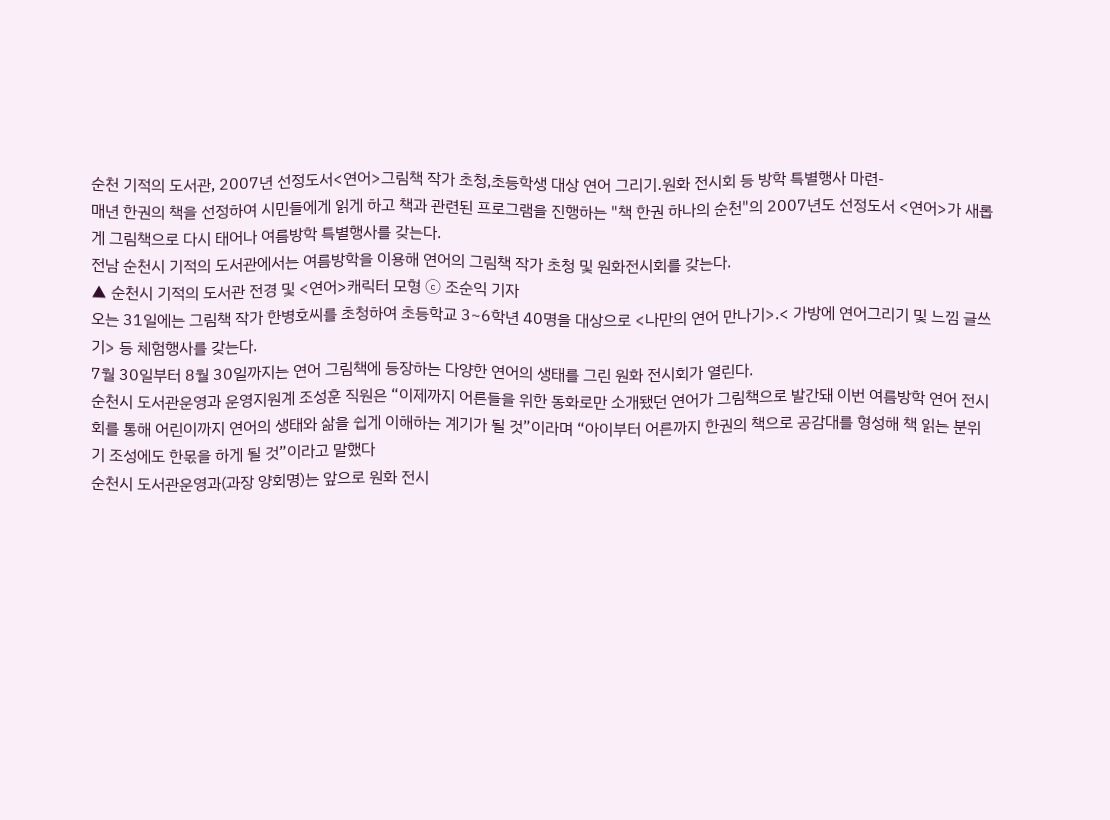순천 기적의 도서관, 2007년 선정도서<연어>그림책 작가 초청,초등학생 대상 연어 그리기․원화 전시회 등 방학 특별행사 마련-
매년 한권의 책을 선정하여 시민들에게 읽게 하고 책과 관련된 프로그램을 진행하는 "책 한권 하나의 순천"의 2007년도 선정도서 <연어>가 새롭게 그림책으로 다시 태어나 여름방학 특별행사를 갖는다.
전남 순천시 기적의 도서관에서는 여름방학을 이용해 연어의 그림책 작가 초청 및 원화전시회를 갖는다.
▲ 순천시 기적의 도서관 전경 및 <연어>캐릭터 모형 ⓒ 조순익 기자
오는 31일에는 그림책 작가 한병호씨를 초청하여 초등학교 3~6학년 40명을 대상으로 <나만의 연어 만나기>.< 가방에 연어그리기 및 느낌 글쓰기> 등 체험행사를 갖는다.
7월 30일부터 8월 30일까지는 연어 그림책에 등장하는 다양한 연어의 생태를 그린 원화 전시회가 열린다.
순천시 도서관운영과 운영지원계 조성훈 직원은 “이제까지 어른들을 위한 동화로만 소개됐던 연어가 그림책으로 발간돼 이번 여름방학 연어 전시회를 통해 어린이까지 연어의 생태와 삶을 쉽게 이해하는 계기가 될 것”이라며 “아이부터 어른까지 한권의 책으로 공감대를 형성해 책 읽는 분위기 조성에도 한몫을 하게 될 것”이라고 말했다
순천시 도서관운영과(과장 양회명)는 앞으로 원화 전시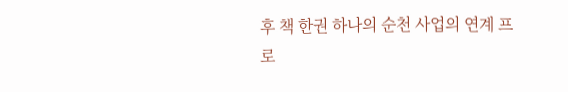후 책 한권 하나의 순천 사업의 연계 프로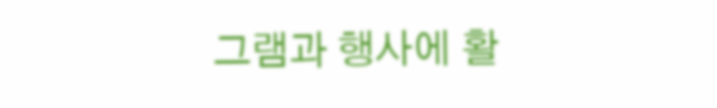그램과 행사에 활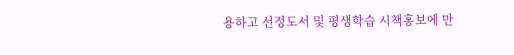용하고 선정도서 및 평생학습 시책홍보에 만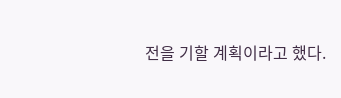전을 기할 계획이라고 했다.